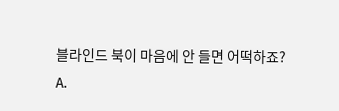블라인드 북이 마음에 안 들면 어떡하죠?
A.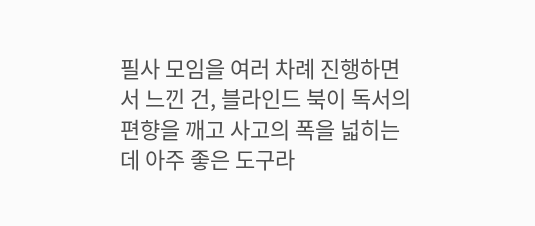필사 모임을 여러 차례 진행하면서 느낀 건, 블라인드 북이 독서의 편향을 깨고 사고의 폭을 넓히는 데 아주 좋은 도구라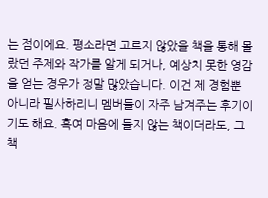는 점이에요. 평소라면 고르지 않았을 책을 통해 몰랐던 주제와 작가를 알게 되거나, 예상치 못한 영감을 얻는 경우가 정말 많았습니다. 이건 제 경험뿐 아니라 필사하리니 멤버들이 자주 남겨주는 후기이기도 해요. 혹여 마음에 들지 않는 책이더라도, 그 책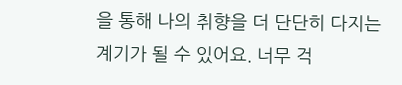을 통해 나의 취향을 더 단단히 다지는 계기가 될 수 있어요. 너무 걱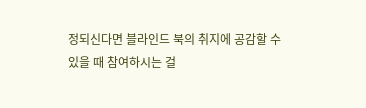정되신다면 블라인드 북의 취지에 공감할 수 있을 때 참여하시는 걸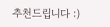추천드립니다 :)